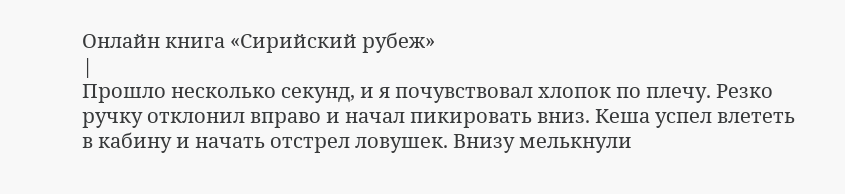Онлайн книга «Сирийский рубеж»
|
Прошло несколько секунд, и я почувствовал хлопок по плечу. Резко ручку отклонил вправо и начал пикировать вниз. Кеша успел влететь в кабину и начать отстрел ловушек. Внизу мелькнули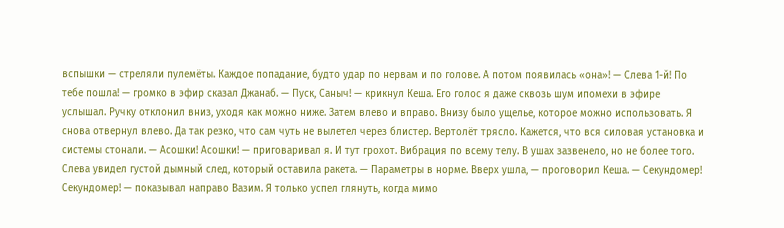вспышки — стреляли пулемёты. Каждое попадание, будто удар по нервам и по голове. А потом появилась «она»! — Слева 1-й! По тебе пошла! — громко в эфир сказал Джанаб. — Пуск, Саныч! — крикнул Кеша. Его голос я даже сквозь шум ипомехи в эфире услышал. Ручку отклонил вниз, уходя как можно ниже. Затем влево и вправо. Внизу было ущелье, которое можно использовать. Я снова отвернул влево. Да так резко, что сам чуть не вылетел через блистер. Вертолёт трясло. Кажется, что вся силовая установка и системы стонали. — Асошки! Асошки! — приговаривал я. И тут грохот. Вибрация по всему телу. В ушах зазвенело, но не более того. Слева увидел густой дымный след, который оставила ракета. — Параметры в норме. Вверх ушла, — проговорил Кеша. — Секундомер! Секундомер! — показывал направо Вазим. Я только успел глянуть, когда мимо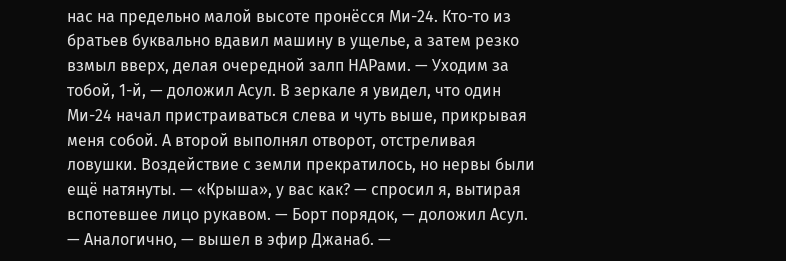нас на предельно малой высоте пронёсся Ми-24. Кто-то из братьев буквально вдавил машину в ущелье, а затем резко взмыл вверх, делая очередной залп НАРами. — Уходим за тобой, 1-й, — доложил Асул. В зеркале я увидел, что один Ми-24 начал пристраиваться слева и чуть выше, прикрывая меня собой. А второй выполнял отворот, отстреливая ловушки. Воздействие с земли прекратилось, но нервы были ещё натянуты. — «Крыша», у вас как? — спросил я, вытирая вспотевшее лицо рукавом. — Борт порядок, — доложил Асул. — Аналогично, — вышел в эфир Джанаб. —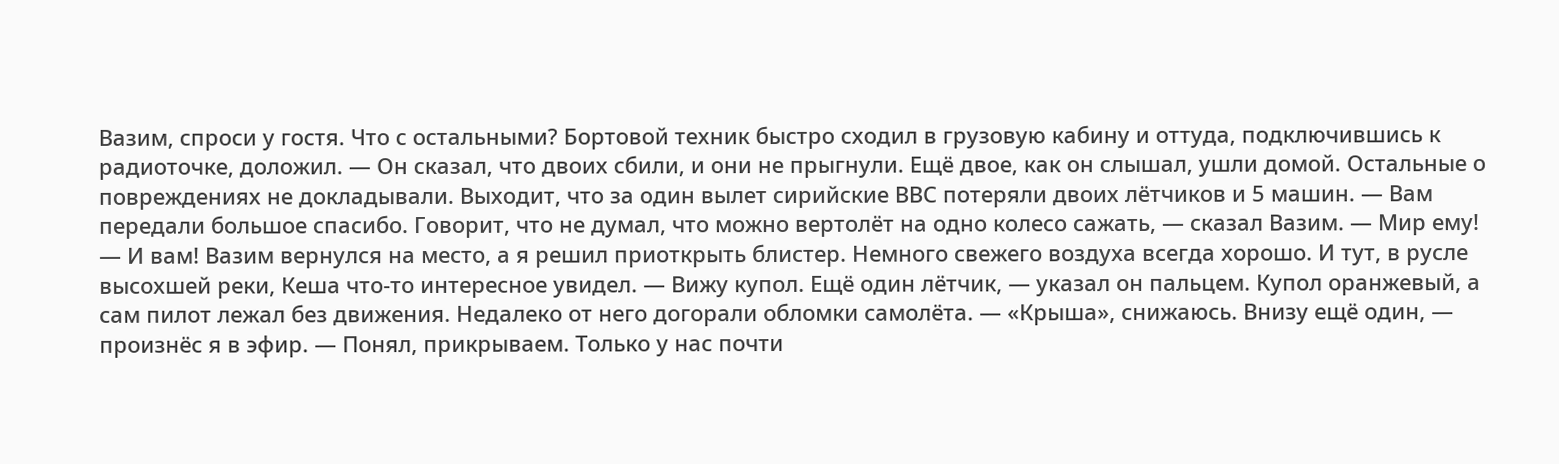Вазим, спроси у гостя. Что с остальными? Бортовой техник быстро сходил в грузовую кабину и оттуда, подключившись к радиоточке, доложил. — Он сказал, что двоих сбили, и они не прыгнули. Ещё двое, как он слышал, ушли домой. Остальные о повреждениях не докладывали. Выходит, что за один вылет сирийские ВВС потеряли двоих лётчиков и 5 машин. — Вам передали большое спасибо. Говорит, что не думал, что можно вертолёт на одно колесо сажать, — сказал Вазим. — Мир ему! — И вам! Вазим вернулся на место, а я решил приоткрыть блистер. Немного свежего воздуха всегда хорошо. И тут, в русле высохшей реки, Кеша что-то интересное увидел. — Вижу купол. Ещё один лётчик, — указал он пальцем. Купол оранжевый, а сам пилот лежал без движения. Недалеко от него догорали обломки самолёта. — «Крыша», снижаюсь. Внизу ещё один, — произнёс я в эфир. — Понял, прикрываем. Только у нас почти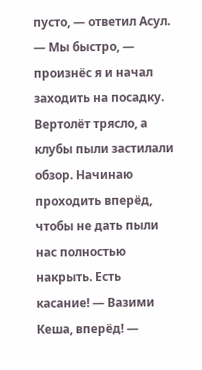пусто, — ответил Асул. — Мы быстро, — произнёс я и начал заходить на посадку. Вертолёт трясло, а клубы пыли застилали обзор. Начинаю проходить вперёд, чтобы не дать пыли нас полностью накрыть. Есть касание! — Вазими Кеша, вперёд! —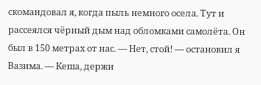скомандовал я, когда пыль немного осела. Тут и рассеялся чёрный дым над обломками самолёта. Он был в 150 метрах от нас. — Нет, стой! — остановил я Вазима. — Кеша, держи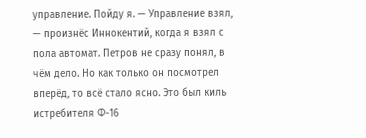управление. Пойду я. — Управление взял, — произнёс Иннокентий, когда я взял с пола автомат. Петров не сразу понял, в чём дело. Но как только он посмотрел вперёд, то всё стало ясно. Это был киль истребителя Ф-16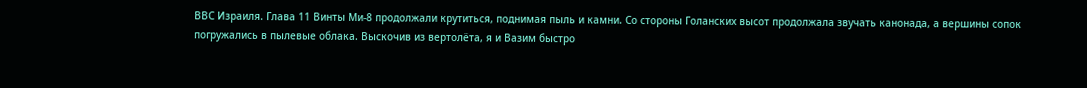ВВС Израиля. Глава 11 Винты Ми-8 продолжали крутиться, поднимая пыль и камни. Со стороны Голанских высот продолжала звучать канонада, а вершины сопок погружались в пылевые облака. Выскочив из вертолёта, я и Вазим быстро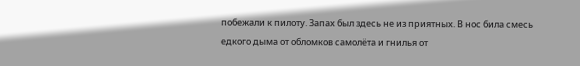побежали к пилоту. Запах был здесь не из приятных. В нос била смесь едкого дыма от обломков самолёта и гнилья от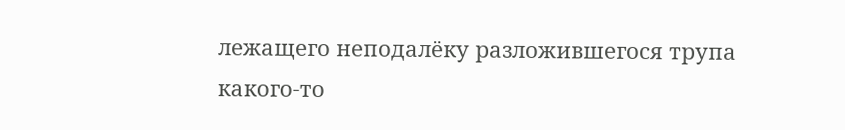лежащего неподалёку разложившегося трупа какого-то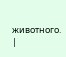животного. |